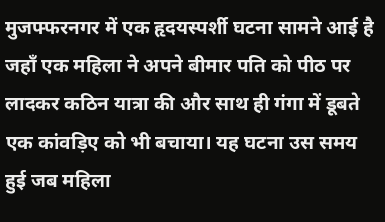मुजफ्फरनगर में एक हृदयस्पर्शी घटना सामने आई है जहाँ एक महिला ने अपने बीमार पति को पीठ पर लादकर कठिन यात्रा की और साथ ही गंगा में डूबते एक कांवड़िए को भी बचाया। यह घटना उस समय हुई जब महिला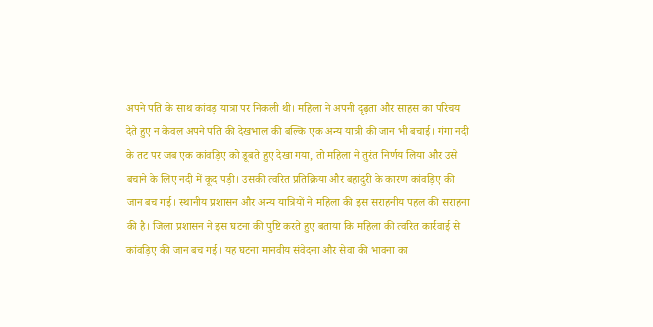अपने पति के साथ कांवड़ यात्रा पर निकली थी। महिला ने अपनी दृढ़ता और साहस का परिचय देते हुए न केवल अपने पति की देखभाल की बल्कि एक अन्य यात्री की जान भी बचाई। गंगा नदी के तट पर जब एक कांवड़िए को डूबते हुए देखा गया, तो महिला ने तुरंत निर्णय लिया और उसे बचाने के लिए नदी में कूद पड़ी। उसकी त्वरित प्रतिक्रिया और बहादुरी के कारण कांवड़िए की जान बच गई। स्थानीय प्रशासन और अन्य यात्रियों ने महिला की इस सराहनीय पहल की सराहना की है। जिला प्रशासन ने इस घटना की पुष्टि करते हुए बताया कि महिला की त्वरित कार्रवाई से कांवड़िए की जान बच गई। यह घटना मानवीय संवेदना और सेवा की भावना का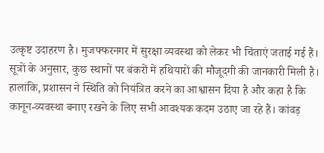उत्कृष्ट उदाहरण है। मुजफ्फरनगर में सुरक्षा व्यवस्था को लेकर भी चिंताएं जताई गई हैं। सूत्रों के अनुसार, कुछ स्थानों पर बंकरों में हथियारों की मौजूदगी की जानकारी मिली है। हालांकि, प्रशासन ने स्थिति को नियंत्रित करने का आश्वासन दिया है और कहा है कि कानून-व्यवस्था बनाए रखने के लिए सभी आवश्यक कदम उठाए जा रहे हैं। कांवड़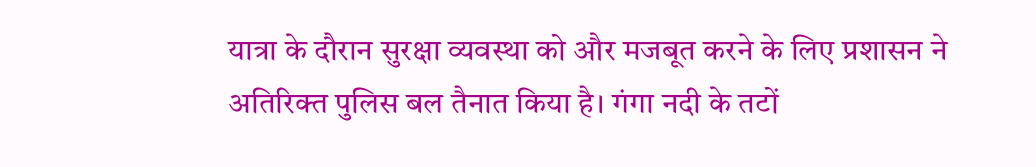यात्रा के दौरान सुरक्षा व्यवस्था को और मजबूत करने के लिए प्रशासन ने अतिरिक्त पुलिस बल तैनात किया है। गंगा नदी के तटों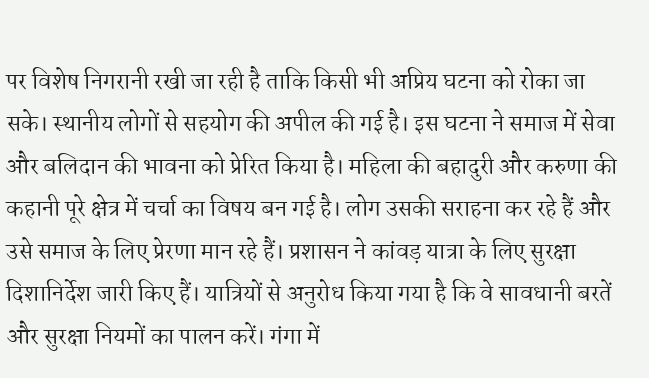पर विशेष निगरानी रखी जा रही है ताकि किसी भी अप्रिय घटना को रोका जा सके। स्थानीय लोगों से सहयोग की अपील की गई है। इस घटना ने समाज में सेवा और बलिदान की भावना को प्रेरित किया है। महिला की बहादुरी और करुणा की कहानी पूरे क्षेत्र में चर्चा का विषय बन गई है। लोग उसकी सराहना कर रहे हैं और उसे समाज के लिए प्रेरणा मान रहे हैं। प्रशासन ने कांवड़ यात्रा के लिए सुरक्षा दिशानिर्देश जारी किए हैं। यात्रियों से अनुरोध किया गया है कि वे सावधानी बरतें और सुरक्षा नियमों का पालन करें। गंगा में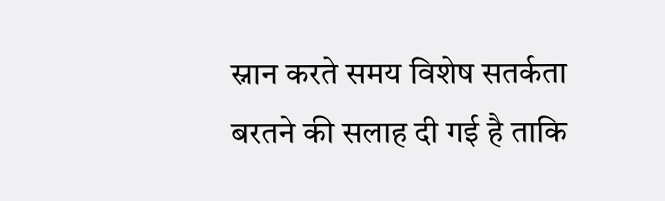स्नान करते समय विशेष सतर्कता बरतने की सलाह दी गई है ताकि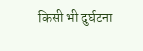किसी भी दुर्घटना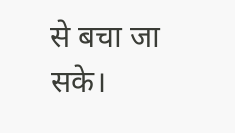से बचा जा सके।